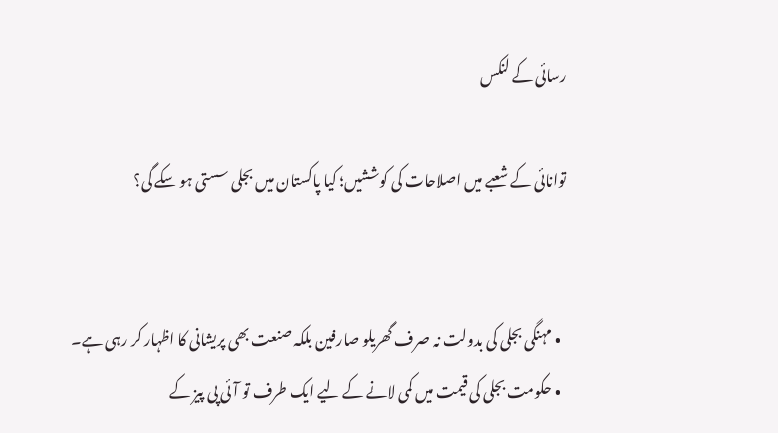رسائی کے لنکس

توانائی کے شعبے میں اصلاحات کی کوششیں؛ کیا پاکستان میں بجلی سستی ہو سکے گی؟


  • مہنگی بجلی کی بدولت نہ صرف گھریلو صارفین بلکہ صنعت بھی پریشانی کا اظہار کر رہی ہے۔
  • حکومت بجلی کی قیمت میں کمی لانے کے لیے ایک طرف تو آئی پی پیز کے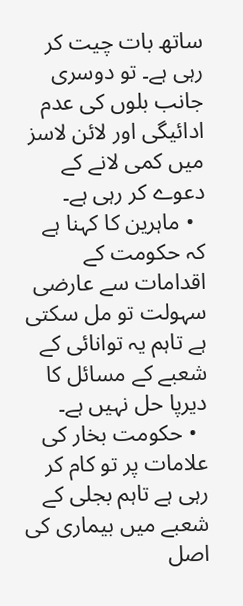ساتھ بات چیت کر رہی ہے۔ تو دوسری جانب بلوں کی عدم ادائیگی اور لائن لاسز میں کمی لانے کے دعوے کر رہی ہے۔
  • ماہرین کا کہنا ہے کہ حکومت کے اقدامات سے عارضی سہولت تو مل سکتی ہے تاہم یہ توانائی کے شعبے کے مسائل کا دیرپا حل نہیں ہے۔
  • حکومت بخار کی علامات پر تو کام کر رہی ہے تاہم بجلی کے شعبے میں بیماری کی اصل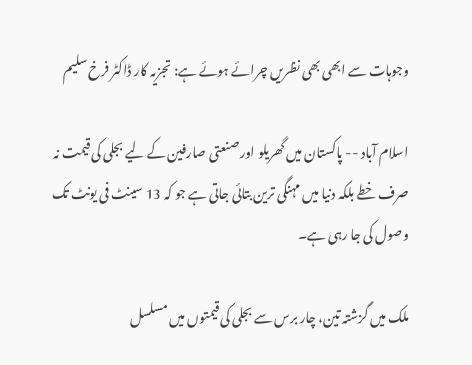وجوہات سے ابھی بھی نظریں چرائے ہوئے ہے: تجزیہ کار ڈاکٹر فرخ سلیم

اسلام آباد -- پاکستان میں گھریلو اور صنعتی صارفین کے لیے بجلی کی قیمت نہ صرف خطے بلکہ دنیا میں مہنگی ترین بتائی جاتی ہے جو کہ 13 سینٹ فی یونٹ تک وصول کی جا رہی ہے۔

ملک میں گزشتہ تین، چار برس سے بجلی کی قیمتوں میں مسلسل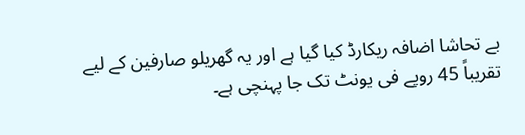بے تحاشا اضافہ ریکارڈ کیا گیا ہے اور یہ گھریلو صارفین کے لیے تقریباً 45 روپے فی یونٹ تک جا پہنچی ہے۔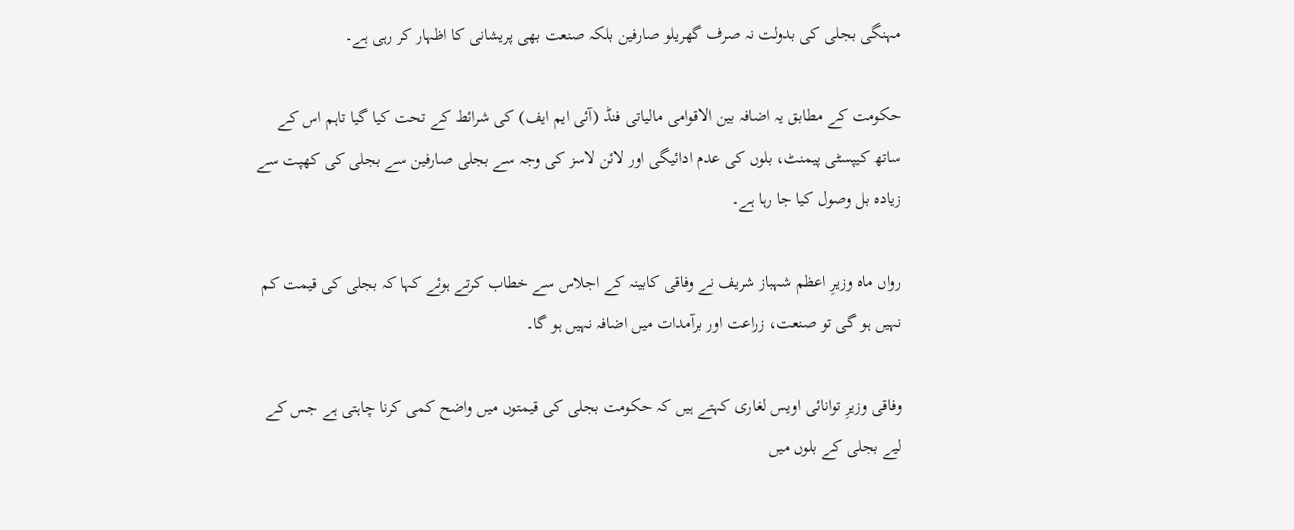مہنگی بجلی کی بدولت نہ صرف گھریلو صارفین بلکہ صنعت بھی پریشانی کا اظہار کر رہی ہے۔

حکومت کے مطابق یہ اضافہ بین الاقوامی مالیاتی فنڈ (آئی ایم ایف) کی شرائط کے تحت کیا گیا تاہم اس کے ساتھ کیپسٹی پیمنٹ، بلوں کی عدم ادائیگی اور لائن لاسز کی وجہ سے بجلی صارفین سے بجلی کی کھپت سے زیادہ بل وصول کیا جا رہا ہے۔

رواں ماہ وزیرِ اعظم شہباز شریف نے وفاقی کابینہ کے اجلاس سے خطاب کرتے ہوئے کہا کہ بجلی کی قیمت کم نہیں ہو گی تو صنعت، زراعت اور برآمدات میں اضافہ نہیں ہو گا۔

وفاقی وزیرِ توانائی اویس لغاری کہتے ہیں کہ حکومت بجلی کی قیمتوں میں واضح کمی کرنا چاہتی ہے جس کے لیے بجلی کے بلوں میں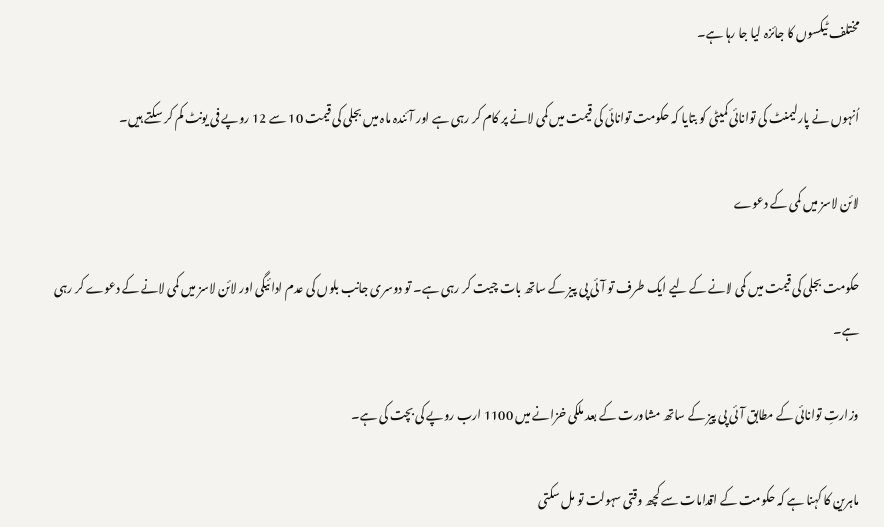مختلف ٹیکسوں کا جائزہ لیا جا رہا ہے۔

اُنہوں نے پارلیمنٹ کی توانائی کمیٹی کو بتایا کہ حکومت توانائی کی قیمت میں کمی لانے پر کام کر رہی ہے اور آئندہ ماہ میں بجلی کی قیمت 10 سے 12 روپے فی یونٹ کم کر سکتے ہیں۔

لائن لاسز میں کمی کے دعوے

حکومت بجلی کی قیمت میں کمی لانے کے لیے ایک طرف تو آئی پی پیز کے ساتھ بات چیت کر رہی ہے۔ تو دوسری جانب بلوں کی عدم ادائیگی اور لائن لاسز میں کمی لانے کے دعوے کر رہی ہے۔

وزارتِ توانائی کے مطابق آئی پی پیز کے ساتھ مشاورت کے بعد ملکی خزانے میں 1100 ارب روپے کی بچت کی ہے۔

ماہرین کا کہنا ہے کہ حکومت کے اقدامات سے کچھ وقتی سہولت تو مل سکتی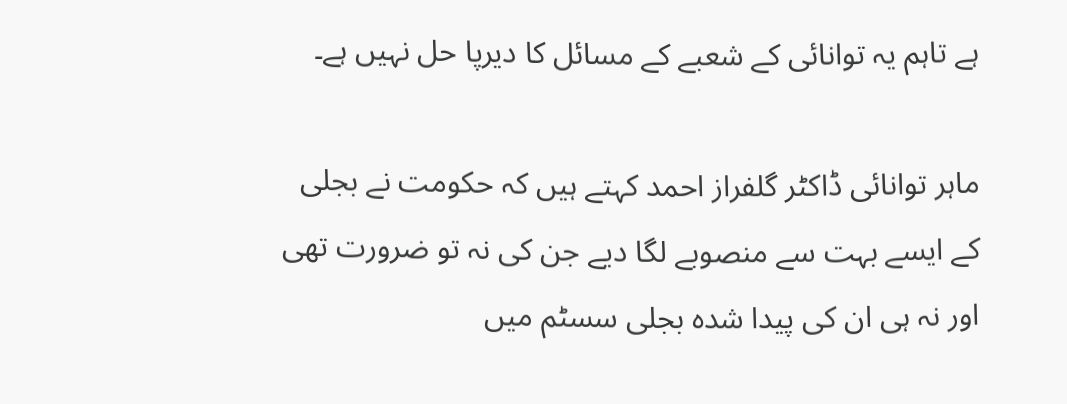ہے تاہم یہ توانائی کے شعبے کے مسائل کا دیرپا حل نہیں ہے۔

ماہر توانائی ڈاکٹر گلفراز احمد کہتے ہیں کہ حکومت نے بجلی کے ایسے بہت سے منصوبے لگا دیے جن کی نہ تو ضرورت تھی اور نہ ہی ان کی پیدا شدہ بجلی سسٹم میں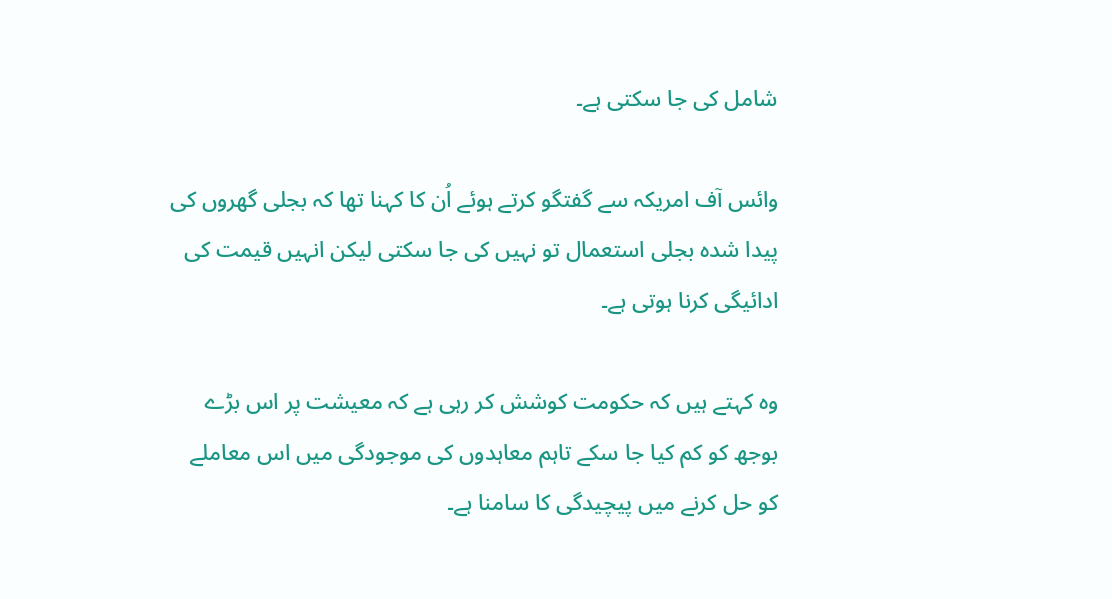شامل کی جا سکتی ہے۔

وائس آف امریکہ سے گفتگو کرتے ہوئے اُن کا کہنا تھا کہ بجلی گھروں کی پیدا شدہ بجلی استعمال تو نہیں کی جا سکتی لیکن انہیں قیمت کی ادائیگی کرنا ہوتی ہے۔

وہ کہتے ہیں کہ حکومت کوشش کر رہی ہے کہ معیشت پر اس بڑے بوجھ کو کم کیا جا سکے تاہم معاہدوں کی موجودگی میں اس معاملے کو حل کرنے میں پیچیدگی کا سامنا ہے۔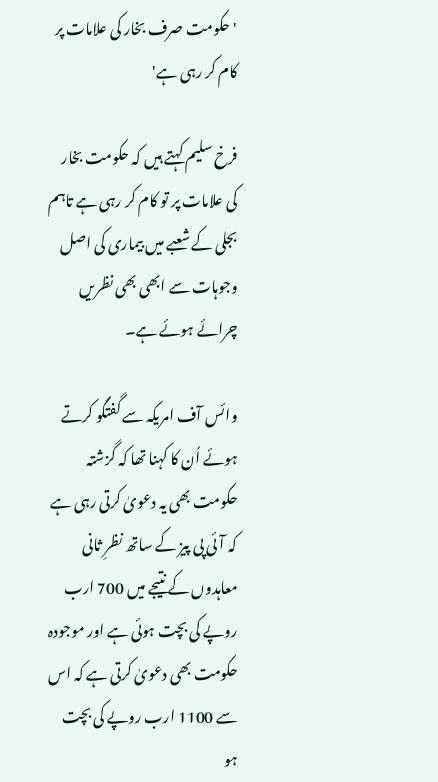'حکومت صرف بخار کی علامات پر کام کر رہی ہے'

فرخ سلیم کہتے ہیں کہ حکومت بخار کی علامات پر تو کام کر رہی ہے تاہم بجلی کے شعبے میں بیماری کی اصل وجوہات سے ابھی بھی نظریں چرائے ہوئے ہے۔

وائس آف امریکہ سے گفتگو کرتے ہوئے اُن کا کہنا تھا کہ گزشتہ حکومت بھی یہ دعویٰ کرتی رہی ہے کہ آئی پی پیز کے ساتھ نظرِ ثانی معاہدوں کے نتیجے میں 700 ارب روپے کی بچت ہوئی ہے اور موجودہ حکومت بھی دعویٰ کرتی ہے کہ اس سے 1100 ارب روپے کی بچت ہو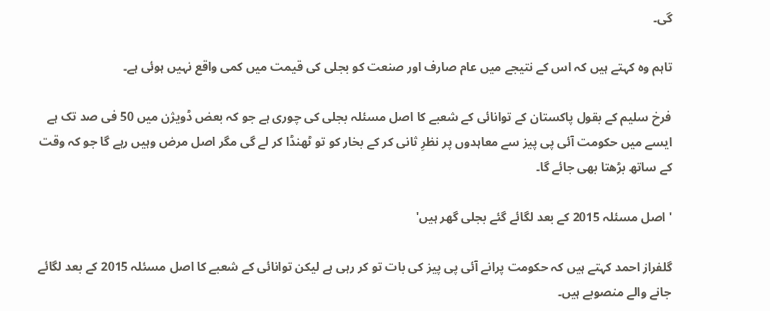گی۔

تاہم وہ کہتے ہیں کہ اس کے نتیجے میں عام صارف اور صنعت کو بجلی کی قیمت میں کمی واقع نہیں ہوئی ہے۔

فرخ سلیم کے بقول پاکستان کے توانائی کے شعبے کا اصل مسئلہ بجلی کی چوری ہے جو کہ بعض ڈویژن میں 50 فی صد تک ہے ایسے میں حکومت آئی پی پیز سے معاہدوں پر نظرِ ثانی کر کے بخار کو تو ٹھنڈا کر لے گی مگر اصل مرض وہیں رہے گا جو کہ وقت کے ساتھ بڑھتا بھی جائے گا۔

'اصل مسئلہ 2015 کے بعد لگائے گئے بجلی گھر ہیں'

گلفراز احمد کہتے ہیں کہ حکومت پرانے آئی پی پیز کی بات تو کر رہی ہے لیکن توانائی کے شعبے کا اصل مسئلہ 2015 کے بعد لگائے جانے والے منصوبے ہیں۔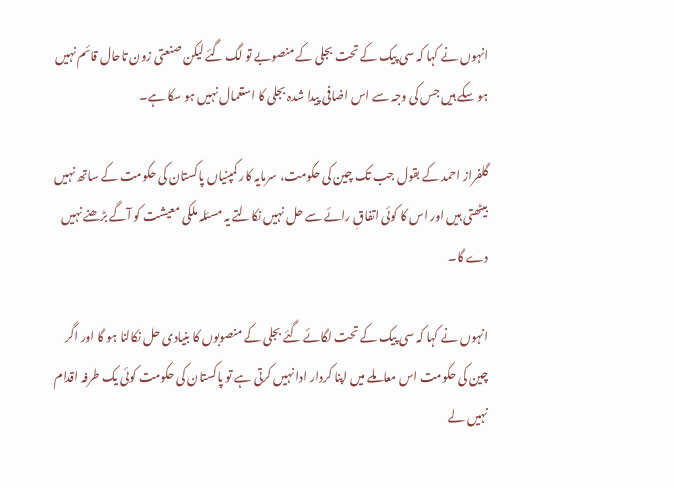انہوں نے کہا کہ سی پیک کے تحت بجلی کے منصوبے تو لگ گئے لیکن صنعتی زون تاحال قائم نہیں ہو سکے ہیں جس کی وجہ سے اس اضافی پیدا شدہ بجلی کا استعمال نہیں ہو سکا ہے۔

گلفراز احمد کے بقول جب تک چین کی حکومت، سرمایہ کار کمپنیاں پاکستان کی حکومت کے ساتھ نہیں بیٹھتی ہیں اور اس کا کوئی اتفاقِ رائے سے حل نہیں نکالتے یہ مسئلہ ملکی معیشت کو آگے بڑھنے نہیں دے گا۔

انہوں نے کہا کہ سی پیک کے تحت لگائے گئے بجلی کے منصوبوں کا بنیادی حل نکالنا ہو گا اور اگر چین کی حکومت اس معاملے میں اپنا کردار ادا نہیں کرتی ہے تو پاکستان کی حکومت کوئی یک طرفہ اقدام نہیں لے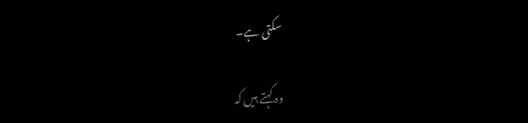سکتی ہے۔

وہ کہتے ہیں کہ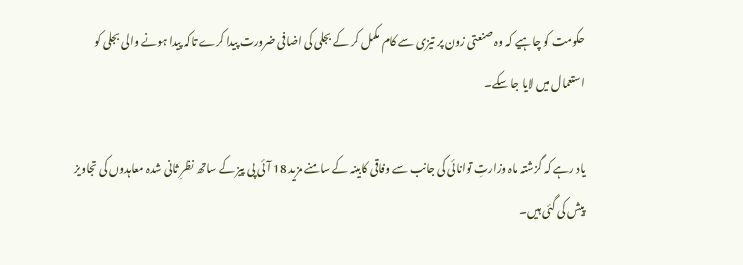حکومت کو چاہیے کہ وہ صنعتی زون پر تیزی سے کام مکمل کر کے بجلی کی اضافی ضرورت پیدا کرے تاکہ پیدا ہونے والی بجلی کو استعمال میں لایا جا سکے۔

یاد رہے کہ گزشتہ ماہ وزارتِ توانائی کی جانب سے وفاقی کابینہ کے سامنے مزید 18 آئی پی پیز کے ساتھ نظرِ ثانی شدہ معاہدوں کی تجاویز پیش کی گئی ہیں۔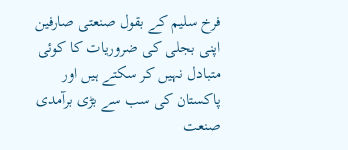فرخ سلیم کے بقول صنعتی صارفین اپنی بجلی کی ضروریات کا کوئی متبادل نہیں کر سکتے ہیں اور پاکستان کی سب سے بڑی برآمدی صنعت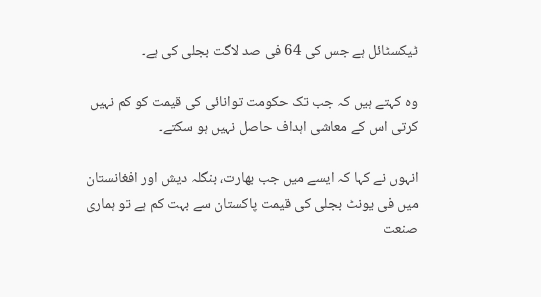ٹیکسٹائل ہے جس کی 64 فی صد لاگت بجلی کی ہے۔

وہ کہتے ہیں کہ جب تک حکومت توانائی کی قیمت کو کم نہیں کرتی اس کے معاشی اہداف حاصل نہیں ہو سکتے۔

انہوں نے کہا کہ ایسے میں جب بھارت، بنگلہ دیش اور افغانستان میں فی یونٹ بجلی کی قیمت پاکستان سے بہت کم ہے تو ہماری صنعت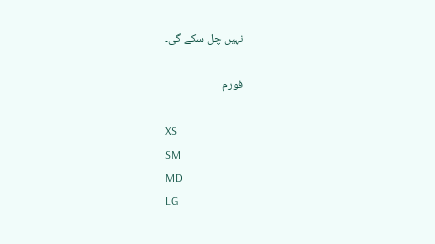نہیں چل سکے گی۔

فورم

XS
SM
MD
LG